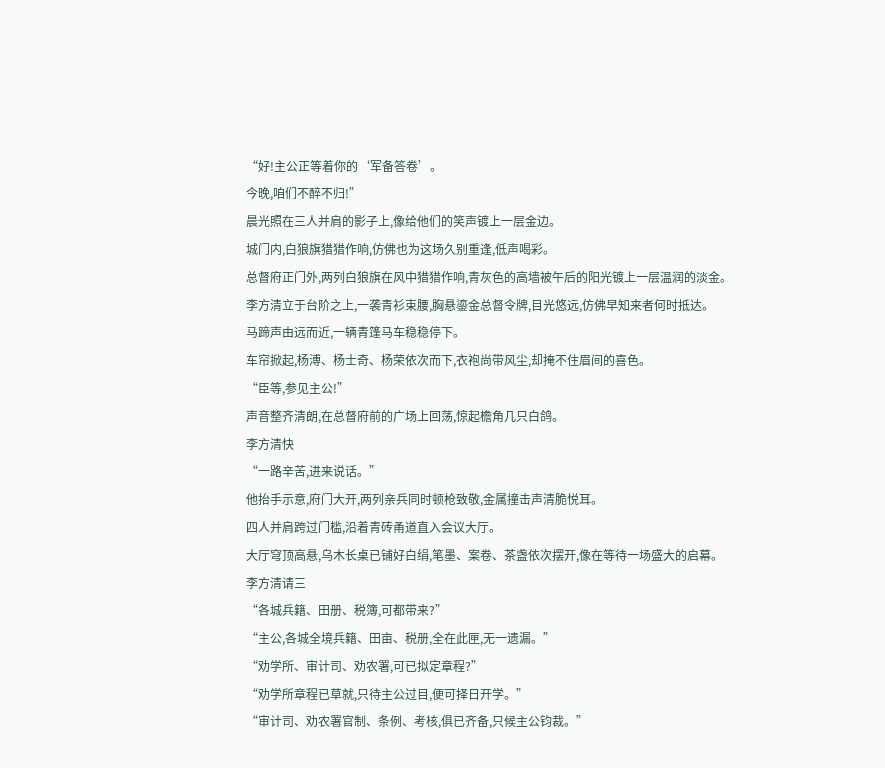“好!主公正等着你的‘军备答卷’。
今晚,咱们不醉不归!”
晨光照在三人并肩的影子上,像给他们的笑声镀上一层金边。
城门内,白狼旗猎猎作响,仿佛也为这场久别重逢,低声喝彩。
总督府正门外,两列白狼旗在风中猎猎作响,青灰色的高墙被午后的阳光镀上一层温润的淡金。
李方清立于台阶之上,一袭青衫束腰,胸悬鎏金总督令牌,目光悠远,仿佛早知来者何时抵达。
马蹄声由远而近,一辆青篷马车稳稳停下。
车帘掀起,杨溥、杨士奇、杨荣依次而下,衣袍尚带风尘,却掩不住眉间的喜色。
“臣等,参见主公!”
声音整齐清朗,在总督府前的广场上回荡,惊起檐角几只白鸽。
李方清快
“一路辛苦,进来说话。”
他抬手示意,府门大开,两列亲兵同时顿枪致敬,金属撞击声清脆悦耳。
四人并肩跨过门槛,沿着青砖甬道直入会议大厅。
大厅穹顶高悬,乌木长桌已铺好白绢,笔墨、案卷、茶盏依次摆开,像在等待一场盛大的启幕。
李方清请三
“各城兵籍、田册、税簿,可都带来?”
“主公,各城全境兵籍、田亩、税册,全在此匣,无一遗漏。”
“劝学所、审计司、劝农署,可已拟定章程?”
“劝学所章程已草就,只待主公过目,便可择日开学。”
“审计司、劝农署官制、条例、考核,俱已齐备,只候主公钧裁。”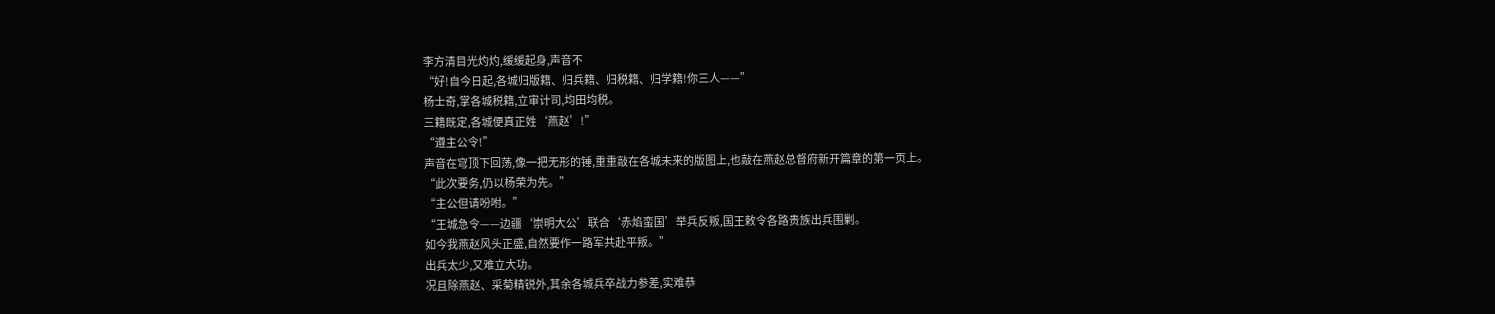李方清目光灼灼,缓缓起身,声音不
“好!自今日起,各城归版籍、归兵籍、归税籍、归学籍!你三人——”
杨士奇,掌各城税籍,立审计司,均田均税。
三籍既定,各城便真正姓‘燕赵’!”
“遵主公令!”
声音在穹顶下回荡,像一把无形的锤,重重敲在各城未来的版图上,也敲在燕赵总督府新开篇章的第一页上。
“此次要务,仍以杨荣为先。”
“主公但请吩咐。”
“王城急令——边疆‘崇明大公’联合‘赤焰蛮国’举兵反叛,国王敕令各路贵族出兵围剿。
如今我燕赵风头正盛,自然要作一路军共赴平叛。”
出兵太少,又难立大功。
况且除燕赵、采菊精锐外,其余各城兵卒战力参差,实难恭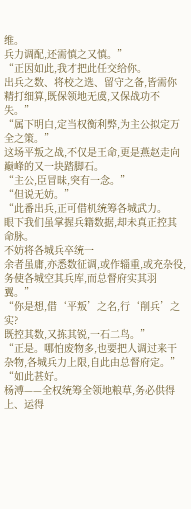维。
兵力调配,还需慎之又慎。”
“正因如此,我才把此任交给你。
出兵之数、将校之选、留守之备,皆需你精打细算,既保领地无虞,又保战功不失。”
“属下明白,定当权衡利弊,为主公拟定万全之策。”
这场平叛之战,不仅是王命,更是燕赵走向巅峰的又一块踏脚石。
“主公,臣冒昧,突有一念。”
“但说无妨。”
“此番出兵,正可借机统筹各城武力。
眼下我们虽掌握兵籍数据,却未真正控其命脉。
不妨将各城兵卒统一
余者虽庸,亦悉数征调,或作辎重,或充杂役,务使各城空其兵库,而总督府实其羽翼。”
“你是想,借‘平叛’之名,行‘削兵’之实?
既控其数,又拣其锐,一石二鸟。”
“正是。哪怕废物多,也要把人调过来干杂物,各城兵力上限,自此由总督府定。”
“如此甚好。
杨溥——全权统筹全领地粮草,务必供得上、运得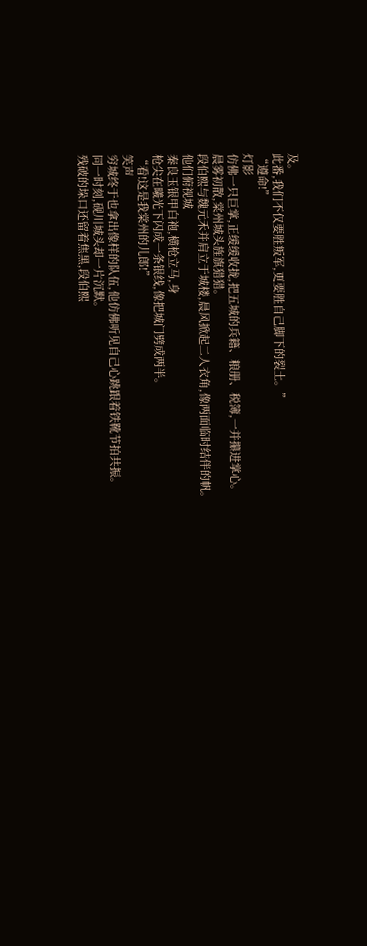及。
此番,我们不仅要胜叛军,更要胜自己脚下的裂土。”
“遵命!”
灯影
仿佛一只巨掌,正缓缓收拢,把五城的兵籍、粮册、税簿,一并攥进掌心。
晨雾初散,棠州城头旌旗猎猎。
段伯熙与魏元禾并肩立于城楼,晨风掀起二人衣角,像两面临时结伴的帆。
他们俯视城
秦良玉银甲白袍,横枪立马,身
枪尖在曦光下闪成一条银线,像把城门劈成两半。
“看!这是我棠州的儿郎!”
笑声
穷城终于也拿出像样的队伍,他仿佛听见自己心跳跟着铁靴节拍共振。
同一时刻,砚川城头却一片沉默。
残破的垛口还留着焦黑,段伯熙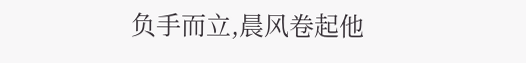负手而立,晨风卷起他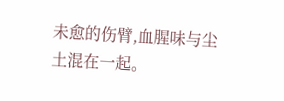未愈的伤臂,血腥味与尘土混在一起。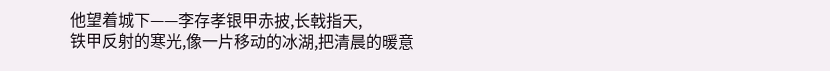他望着城下——李存孝银甲赤披,长戟指天,
铁甲反射的寒光,像一片移动的冰湖,把清晨的暖意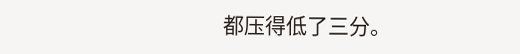都压得低了三分。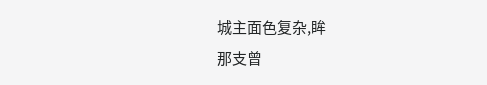城主面色复杂,眸
那支曾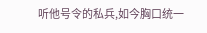听他号令的私兵,如今胸口统一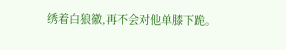绣着白狼徽,再不会对他单膝下跪。